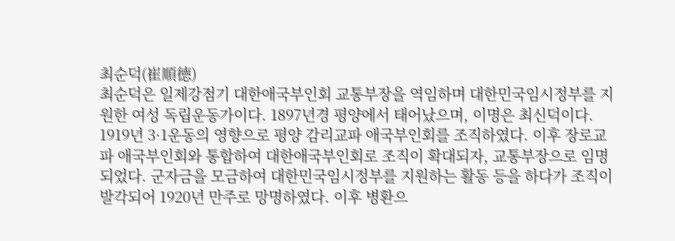최순덕(崔順德)
최순덕은 일제강점기 대한애국부인회 교통부장을 역임하며 대한민국임시정부를 지원한 여성 독립운동가이다. 1897년경 평양에서 태어났으며, 이명은 최신덕이다. 1919년 3·1운동의 영향으로 평양 감리교파 애국부인회를 조직하였다. 이후 장로교파 애국부인회와 통합하여 대한애국부인회로 조직이 확대되자, 교통부장으로 임명되었다. 군자금을 모금하여 대한민국임시정부를 지원하는 활동 등을 하다가 조직이 발각되어 1920년 만주로 망명하였다. 이후 병환으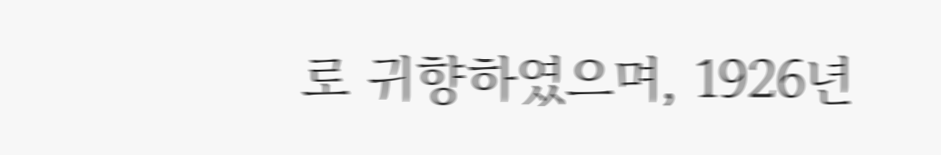로 귀향하였으며, 1926년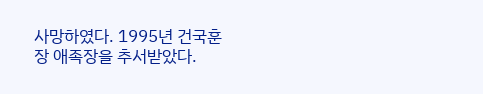사망하였다. 1995년 건국훈장 애족장을 추서받았다.